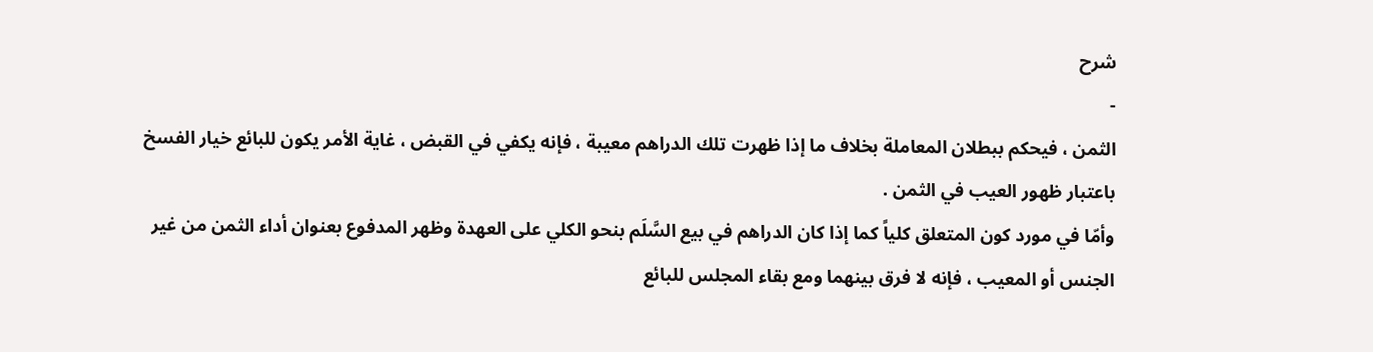شرح
-
الثمن ، فيحكم ببطلان المعاملة بخلاف ما إذا ظهرت تلك الدراهم معيبة ، فإنه يكفي في القبض ، غاية الأمر يكون للبائع خيار الفسخ باعتبار ظهور العيب في الثمن .
وأمّا في مورد كون المتعلق كلياً كما إذا كان الدراهم في بيع السَّلَم بنحو الكلي على العهدة وظهر المدفوع بعنوان أداء الثمن من غير الجنس أو المعيب ، فإنه لا فرق بينهما ومع بقاء المجلس للبائع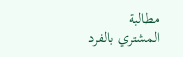مطالبة المشتري بالفرد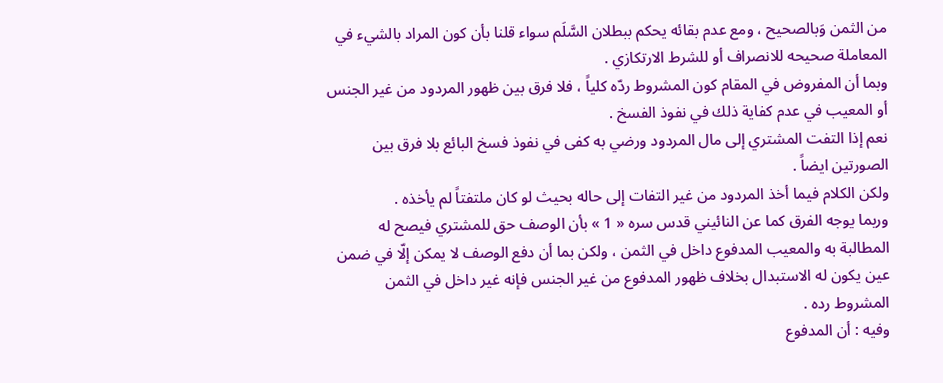من الثمن وَبالصحيح ، ومع عدم بقائه يحكم ببطلان السَّلَم سواء قلنا بأن كون المراد بالشيء في المعاملة صحيحه للانصراف أو للشرط الارتكازي .
وبما أن المفروض في المقام كون المشروط ردّه كلياً ، فلا فرق بين ظهور المردود من غير الجنس أو المعيب في عدم كفاية ذلك في نفوذ الفسخ .
نعم إذا التفت المشتري إلى مال المردود ورضي به كفى في نفوذ فسخ البائع بلا فرق بين الصورتين ايضاً .
ولكن الكلام فيما أخذ المردود من غير التفات إلى حاله بحيث لو كان ملتفتاً لم يأخذه .
وربما يوجه الفرق كما عن النائيني قدس سره « 1 » بأن الوصف حق للمشتري فيصح له المطالبة به والمعيب المدفوع داخل في الثمن ، ولكن بما أن دفع الوصف لا يمكن إلّا في ضمن عين يكون له الاستبدال بخلاف ظهور المدفوع من غير الجنس فإنه غير داخل في الثمن المشروط رده .
وفيه : أن المدفوع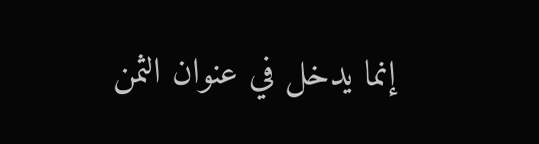إنما يدخل في عنوان الثمن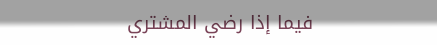فيما إذا رضي المشتري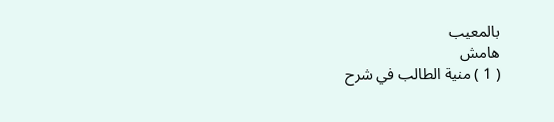بالمعيب
هامش
( 1 ) منية الطالب في شرح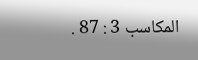المكاسب 3 : 87 .